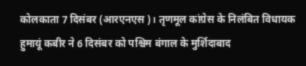कोलकाता 7 दिसंबर (आरएनएस)। तृणमूल कांग्रेस के निलंबित विधायक हुमायूं कबीर ने 6 दिसंबर को पश्चिम बंगाल के मुर्शिदाबाद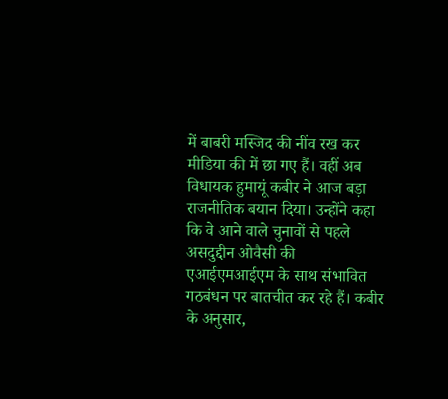में बाबरी मस्जिद की नींव रख कर मीडिया की में छा गए हैं। वहीं अब विधायक हुमायूं कबीर ने आज बड़ा राजनीतिक बयान दिया। उन्होंने कहा कि वे आने वाले चुनावों से पहले असदुद्दीन ओवैसी की एआईएमआईएम के साथ संभावित गठबंधन पर बातचीत कर रहे हैं। कबीर के अनुसार,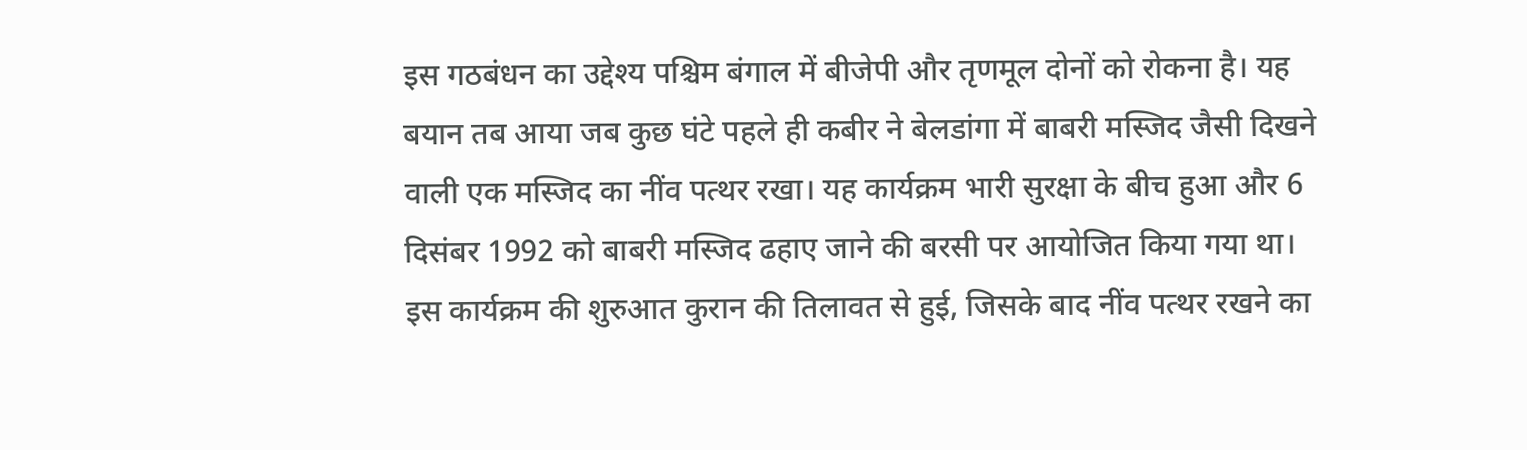इस गठबंधन का उद्देश्य पश्चिम बंगाल में बीजेपी और तृणमूल दोनों को रोकना है। यह बयान तब आया जब कुछ घंटे पहले ही कबीर ने बेलडांगा में बाबरी मस्जिद जैसी दिखने वाली एक मस्जिद का नींव पत्थर रखा। यह कार्यक्रम भारी सुरक्षा के बीच हुआ और 6 दिसंबर 1992 को बाबरी मस्जिद ढहाए जाने की बरसी पर आयोजित किया गया था। इस कार्यक्रम की शुरुआत कुरान की तिलावत से हुई, जिसके बाद नींव पत्थर रखने का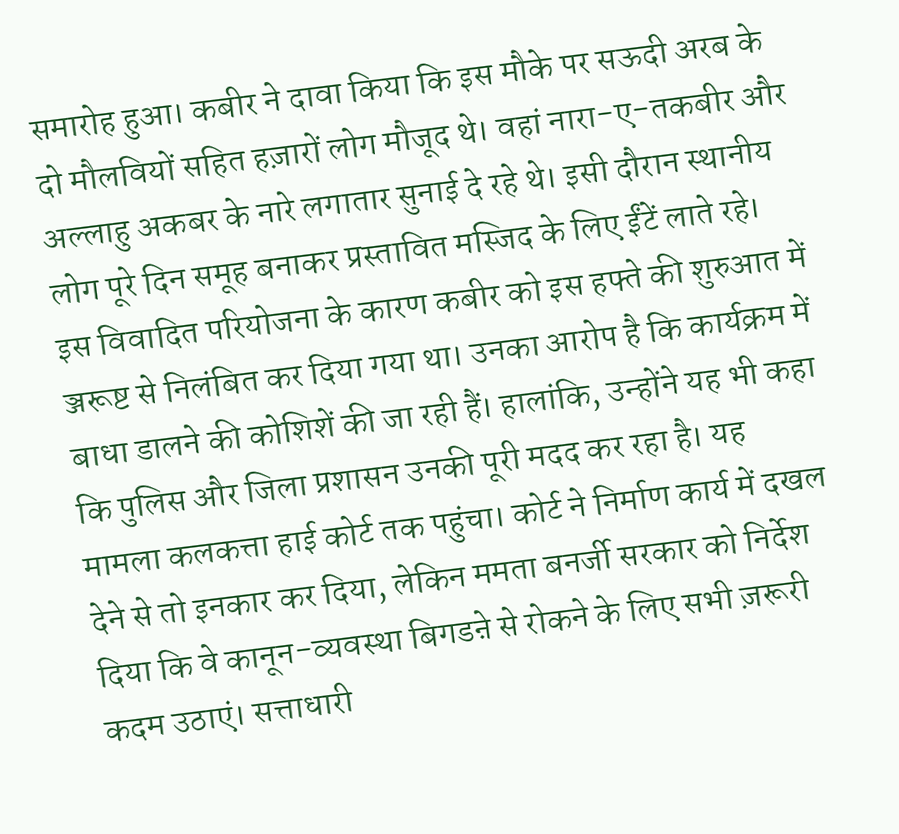समारोह हुआ। कबीर ने दावा किया कि इस मौके पर सऊदी अरब के दो मौलवियों सहित हज़ारों लोग मौजूद थे। वहां नारा-ए-तकबीर और अल्लाहु अकबर के नारे लगातार सुनाई दे रहे थे। इसी दौरान स्थानीय लोग पूरे दिन समूह बनाकर प्रस्तावित मस्जिद के लिए ईंटें लाते रहे।
इस विवादित परियोजना के कारण कबीर को इस हफ्ते की शुरुआत में ञ्जरूष्ट से निलंबित कर दिया गया था। उनका आरोप है कि कार्यक्रम में बाधा डालने की कोशिशें की जा रही हैं। हालांकि, उन्होंने यह भी कहा कि पुलिस और जिला प्रशासन उनकी पूरी मदद कर रहा है। यह मामला कलकत्ता हाई कोर्ट तक पहुंचा। कोर्ट ने निर्माण कार्य में दखल देने से तो इनकार कर दिया, लेकिन ममता बनर्जी सरकार को निर्देश दिया कि वे कानून-व्यवस्था बिगडऩे से रोकने के लिए सभी ज़रूरी कदम उठाएं। सत्ताधारी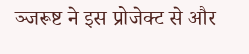ञ्जरूष्ट ने इस प्रोजेक्ट से और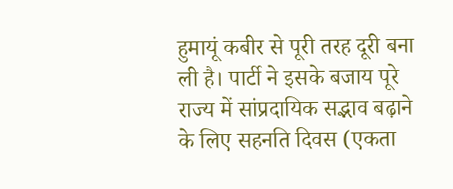हुमायूं कबीर से पूरी तरह दूरी बना ली है। पार्टी ने इसके बजाय पूरे राज्य में सांप्रदायिक सद्भाव बढ़ाने के लिए सहनति दिवस (एकता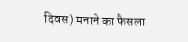दिवस) मनाने का फैसला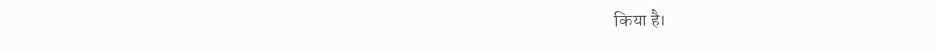किया है।